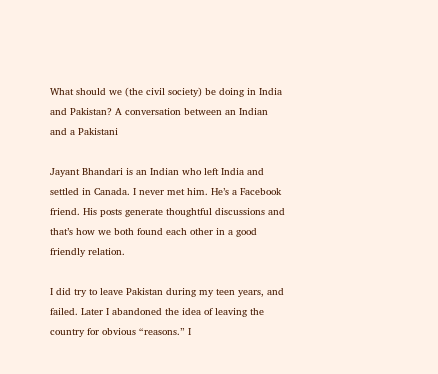What should we (the civil society) be doing in India and Pakistan? A conversation between an Indian and a Pakistani

Jayant Bhandari is an Indian who left India and settled in Canada. I never met him. He’s a Facebook friend. His posts generate thoughtful discussions and that’s how we both found each other in a good friendly relation.

I did try to leave Pakistan during my teen years, and failed. Later I abandoned the idea of leaving the country for obvious “reasons.” I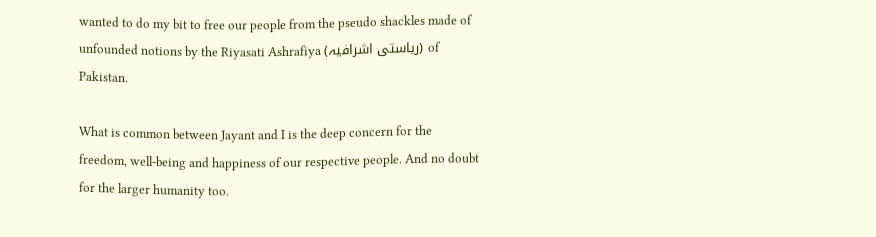wanted to do my bit to free our people from the pseudo shackles made of unfounded notions by the Riyasati Ashrafiya (ریاستی اشرافیہ) of Pakistan.

What is common between Jayant and I is the deep concern for the freedom, well-being and happiness of our respective people. And no doubt for the larger humanity too.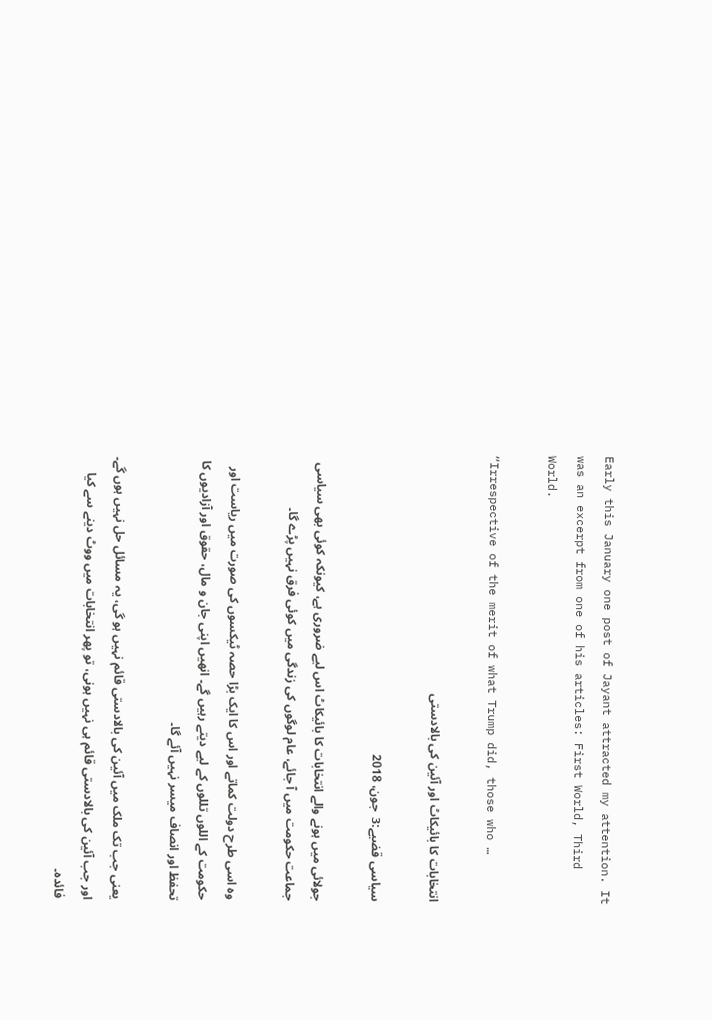Early this January one post of Jayant attracted my attention. It was an excerpt from one of his articles: First World, Third World.

“Irrespective of the merit of what Trump did, those who …

انتخابات کا بائیکاٹ اور آئین کی بالادستی

سیاسی قضیے:3  جون، 2018

جولائی میں ہونے والے انتخابات کا بائیکاٹ اس لیے ضروری ہے، کیونکہ کوئی بھی سیاسی جماعت حکومت میں آ جائے، عام لوگوں کی زندگی میں کوئی فرق نہیں پڑے گا۔

وہ اسی طرح دولت کماتے اور اس کا ایک بڑا حصہ ٹیکسوں کی صورت میں ریاست اور حکومت کے اللوں تللوں کے لیے دیتے رہیں گے۔ انھیں اپنی جان و مال، حقوق اور آزادیوں کا تحفظ اور انصاف میسر نہیں آئے گا۔

یعنی جب تک ملک میں آئین کی بالادستی قائم نہیں ہو گی، یہ مسائل حل نہیں ہوں گے۔ اور جب آئین کی بالادستی قائم ہی نہیں ہونی، تو پھر انتخابات میں ووٹ دینے سے کیا فائدہ۔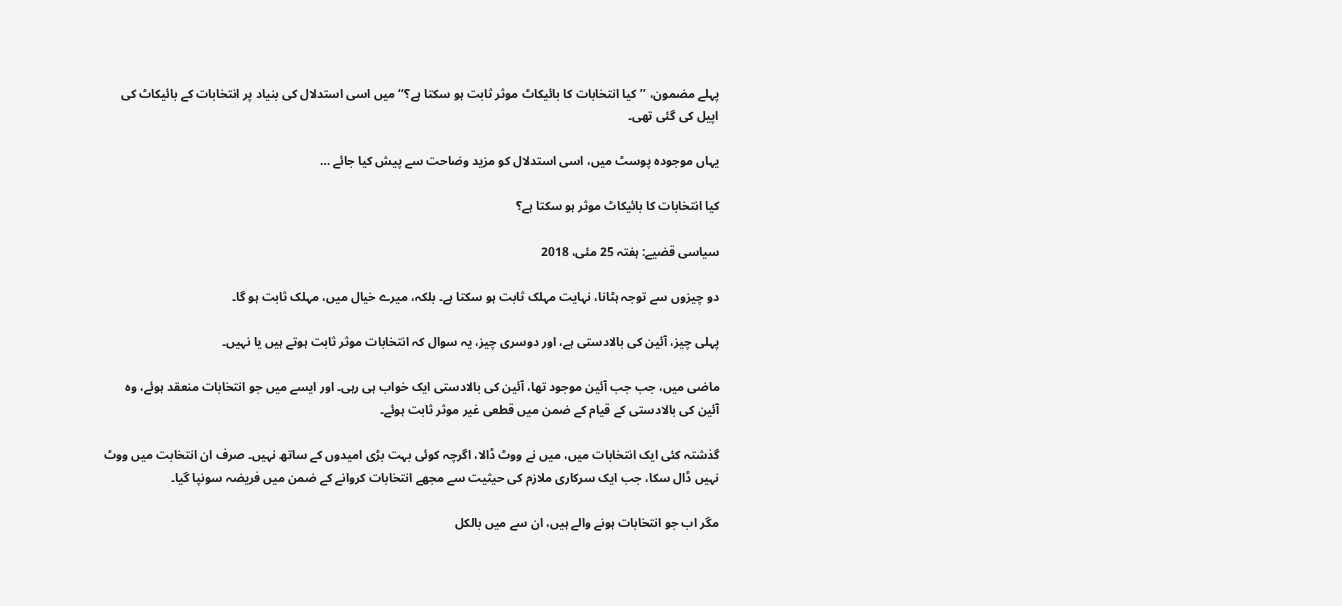پہلے مضمون، ’’کیا انتخابات کا بائیکاٹ موثر ثابت ہو سکتا ہے؟‘‘ میں اسی استدلال کی بنیاد پر انتخابات کے بائیکاٹ کی اپیل کی گئی تھی۔

یہاں موجودہ پوسٹ میں، اسی استدلال کو مزید وضاحت سے پیش کیا جائے …

کیا انتخابات کا بائیکاٹ موثر ہو سکتا ہے؟

سیاسی قضیے: ہفتہ 25 مئی، 2018

دو چیزوں سے توجہ ہٹانا، نہایت مہلک ثابت ہو سکتا ہے۔ بلکہ، میرے خیال میں، مہلک ثابت ہو گا۔

پہلی چیز، آئین کی بالادستی ہے، اور دوسری چیز، یہ سوال کہ انتخابات موثر ثابت ہوتے ہیں یا نہیں۔

ماضی میں، جب جب آئین موجود تھا، آئین کی بالادستی ایک خواب ہی رہی۔ اور ایسے میں جو انتخابات منعقد ہوئے، وہ آئین کی بالادستی کے قیام کے ضمن میں قطعی غیر موثر ثابت ہوئے۔

گذشتہ کئی ایک انتخابات میں، میں نے ووٹ ڈالا، اگرچہ کوئی بہت بڑی امیدوں کے ساتھ نہیں۔ صرف ان انتخابت میں ووٹ نہیں ڈال سکا، جب ایک سرکاری ملازم کی حیثیت سے مجھے انتخابات کروانے کے ضمن میں فریضہ سونپا گیا۔

مگر اب جو انتخابات ہونے والے ہیں، ان سے میں بالکل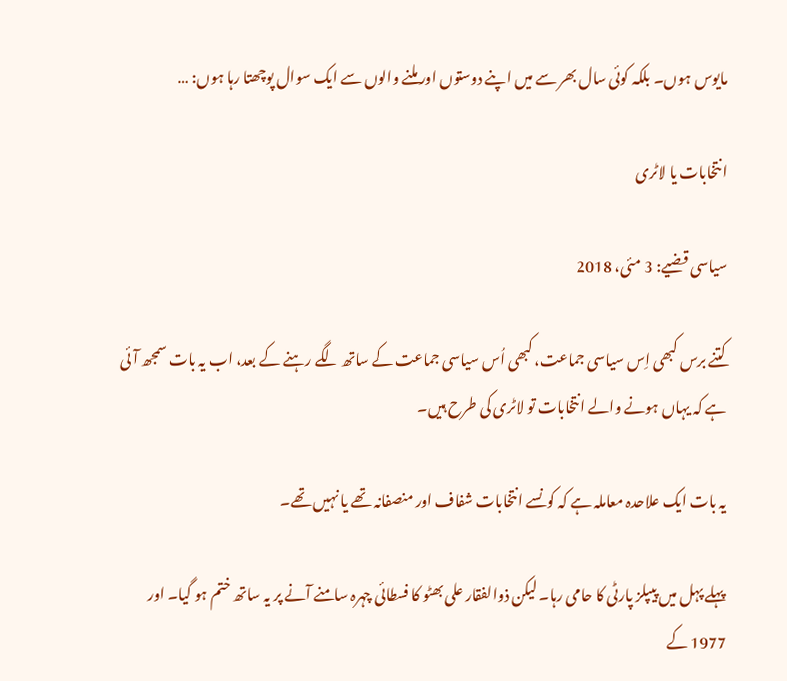مایوس ہوں۔ بلکہ کوئی سال بھر سے میں اپنے دوستوں اور ملنے والوں سے ایک سوال پوچھتا رہا ہوں: …

انتخابات یا لاٹری

سیاسی قضیے: 3 مئی، 2018

کتنے برس کبھی اِس سیاسی جماعت، کبھی اُس سیاسی جماعت کے ساتھ لگے رہنے کے بعد، اب یہ بات سمجھ آئی ہے کہ یہاں ہونے والے انتخابات تو لاٹری کی طرح ہیں۔

یہ بات ایک علاحدہ معاملہ ہے کہ کونسے انتخابات شفاف اور منصفانہ تھے یا نہیں تھے۔

پہلے پہل میں پیپلز پارٹی کا حامی رہا۔ لیکن ذوالفقار علی بھٹو کا فسطائی چہرہ سامنے آنے پر یہ ساتھ ختم ہو گیا۔ اور 1977 کے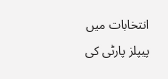انتخابات میں پیپلز پارٹی کی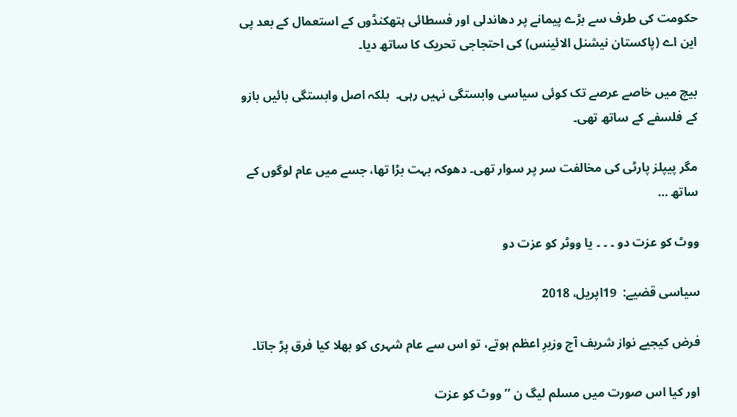حکومت کی طرف سے بڑے پیمانے پر دھاندلی اور فسطائی ہتھکنڈوں کے استعمال کے بعد پی این اے (پاکستان نیشنل الائینس) کی احتجاجی تحریک کا ساتھ دیا۔

بیچ میں خاصے عرصے تک کوئی سیاسی وابستگی نہیں رہی۔  بلکہ اصل وابستگی بائیں بازو کے فلسفے کے ساتھ تھی۔

مگر پیپلز پارٹی کی مخالفت سر پر سوار تھی۔ دھوکہ بہت بڑا تھا، جسے میں عام لوگوں کے ساتھ …

ووٹ کو عزت دو ۔ ۔ ۔ یا ووٹر کو عزت دو

سیاسی قضیے:  19اپریل، 2018

فرض کیجیے نواز شریف آج وزیرِ اعظم ہوتے، تو اس سے عام شہری کو بھلا کیا فرق پڑ جاتا۔

اور کیا اس صورت میں مسلم لیگ ن ’’ووٹ کو عزت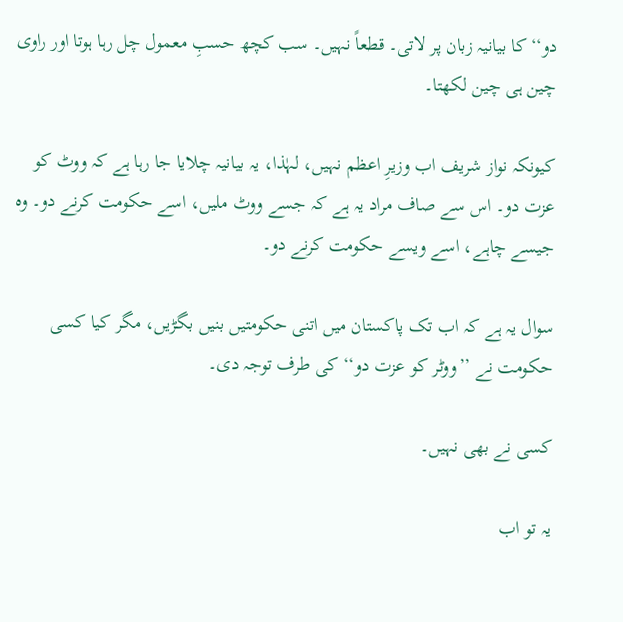دو‘‘ کا بیانیہ زبان پر لاتی۔ قطعاً نہیں۔ سب کچھ حسبِ معمول چل رہا ہوتا اور راوی چین ہی چین لکھتا۔

کیونکہ نواز شریف اب وزیرِ اعظم نہیں، لہٰذا، یہ بیانیہ چلایا جا رہا ہے کہ ووٹ کو عزت دو۔ اس سے صاف مراد یہ ہے کہ جسے ووٹ ملیں، اسے حکومت کرنے دو۔ وہ جیسے چاہے، اسے ویسے حکومت کرنے دو۔

سوال یہ ہے کہ اب تک پاکستان میں اتنی حکومتیں بنیں بگڑیں، مگر کیا کسی حکومت نے ’’ووٹر کو عزت دو‘‘ کی طرف توجہ دی۔

کسی نے بھی نہیں۔

یہ تو اب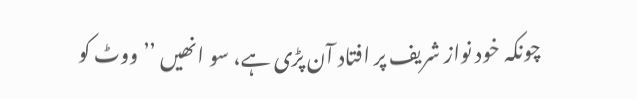چونکہ خود نواز شریف پر افتاد آن پڑی ہے، سو انھیں ’’ووٹ کو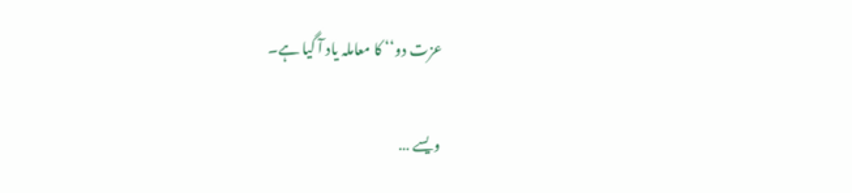عزت دو‘‘ کا معاملہ یاد آ گیا ہے۔

ویسے …